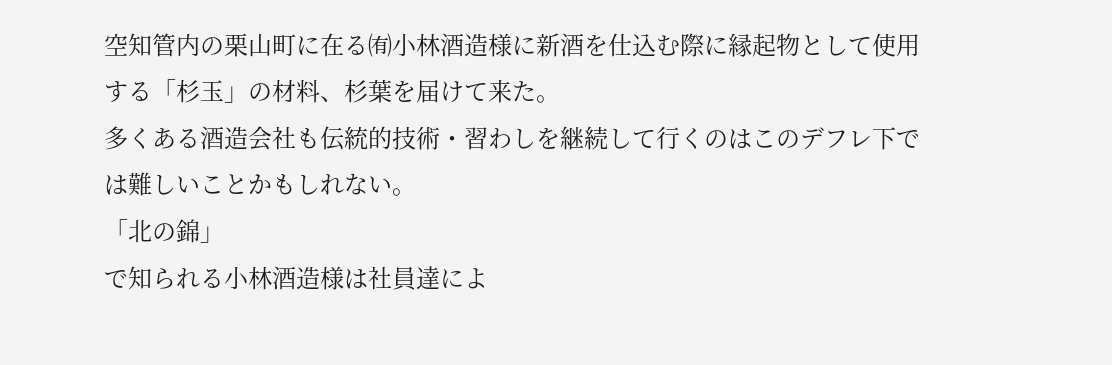空知管内の栗山町に在る㈲小林酒造様に新酒を仕込む際に縁起物として使用する「杉玉」の材料、杉葉を届けて来た。
多くある酒造会社も伝統的技術・習わしを継続して行くのはこのデフレ下では難しいことかもしれない。
「北の錦」
で知られる小林酒造様は社員達によ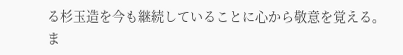る杉玉造を今も継続していることに心から敬意を覚える。
ま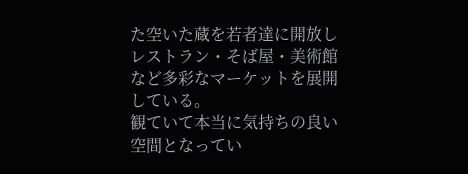た空いた蔵を若者達に開放しレストラン・そば屋・美術館など多彩なマーケットを展開している。
観ていて本当に気持ちの良い空間となってい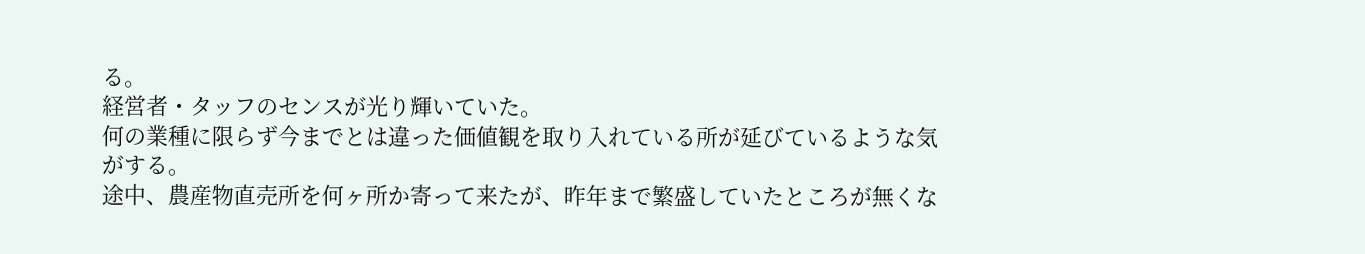る。
経営者・タッフのセンスが光り輝いていた。
何の業種に限らず今までとは違った価値観を取り入れている所が延びているような気がする。
途中、農産物直売所を何ヶ所か寄って来たが、昨年まで繁盛していたところが無くな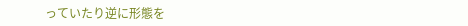っていたり逆に形態を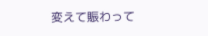変えて賑わって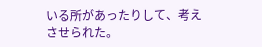いる所があったりして、考えさせられた。